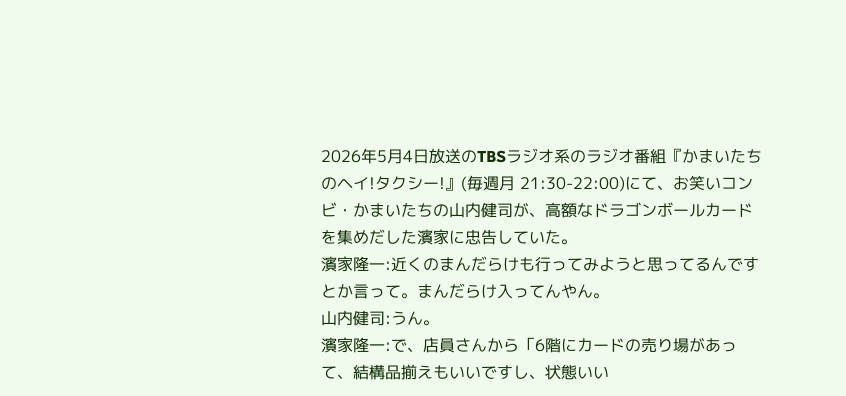2026年5月4日放送のTBSラジオ系のラジオ番組『かまいたちのヘイ!タクシー!』(毎週月 21:30-22:00)にて、お笑いコンビ・かまいたちの山内健司が、高額なドラゴンボールカードを集めだした濱家に忠告していた。
濱家隆一:近くのまんだらけも行ってみようと思ってるんですとか言って。まんだらけ入ってんやん。
山内健司:うん。
濱家隆一:で、店員さんから「6階にカードの売り場があって、結構品揃えもいいですし、状態いい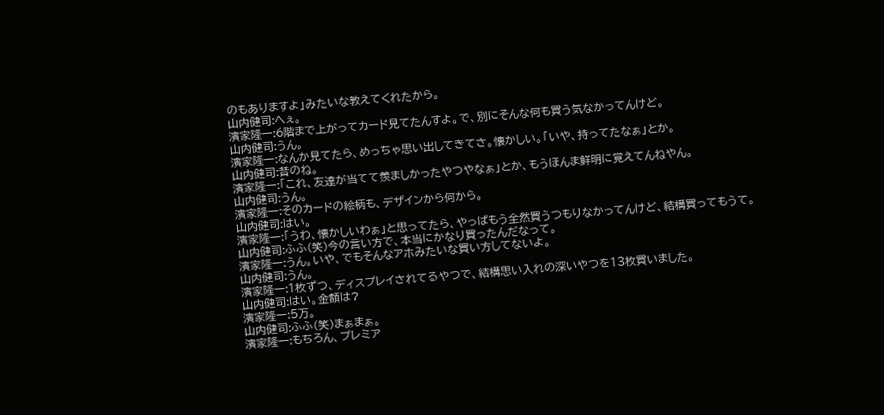のもありますよ」みたいな教えてくれたから。
山内健司:へぇ。
濱家隆一:6階まで上がってカード見てたんすよ。で、別にそんな何も買う気なかってんけど。
山内健司:うん。
濱家隆一:なんか見てたら、めっちゃ思い出してきてさ。懐かしい。「いや、持ってたなぁ」とか。
山内健司:昔のね。
濱家隆一:「これ、友達が当てて羨ましかったやつやなぁ」とか、もうほんま鮮明に覚えてんねやん。
山内健司:うん。
濱家隆一:そのカードの絵柄も、デザインから何から。
山内健司:はい。
濱家隆一:「うわ、懐かしいわぁ」と思ってたら、やっぱもう全然買うつもりなかってんけど、結構買ってもうて。
山内健司:ふふ(笑)今の言い方で、本当にかなり買ったんだなって。
濱家隆一:うん。いや、でもそんなアホみたいな買い方してないよ。
山内健司:うん。
濱家隆一:1枚ずつ、ディスプレイされてるやつで、結構思い入れの深いやつを13枚買いました。
山内健司:はい。金額は?
濱家隆一:5万。
山内健司:ふふ(笑)まぁまぁ。
濱家隆一:もちろん、プレミア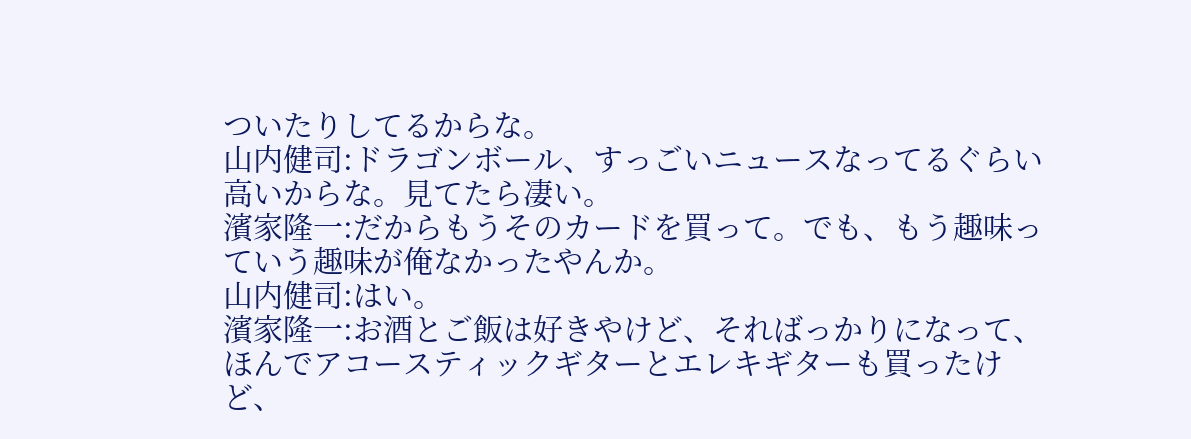ついたりしてるからな。
山内健司:ドラゴンボール、すっごいニュースなってるぐらい高いからな。見てたら凄い。
濱家隆一:だからもうそのカードを買って。でも、もう趣味っていう趣味が俺なかったやんか。
山内健司:はい。
濱家隆一:お酒とご飯は好きやけど、そればっかりになって、ほんでアコースティックギターとエレキギターも買ったけど、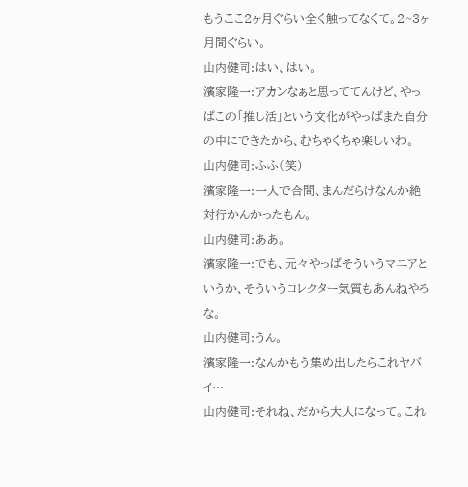もうここ2ヶ月ぐらい全く触ってなくて。2~3ヶ月間ぐらい。
山内健司:はい、はい。
濱家隆一:アカンなぁと思っててんけど、やっぱこの「推し活」という文化がやっぱまた自分の中にできたから、むちゃくちゃ楽しいわ。
山内健司:ふふ(笑)
濱家隆一:一人で合間、まんだらけなんか絶対行かんかったもん。
山内健司:ああ。
濱家隆一:でも、元々やっぱそういうマニアというか、そういうコレクター気質もあんねやろな。
山内健司:うん。
濱家隆一:なんかもう集め出したらこれヤバイ…
山内健司:それね、だから大人になって。これ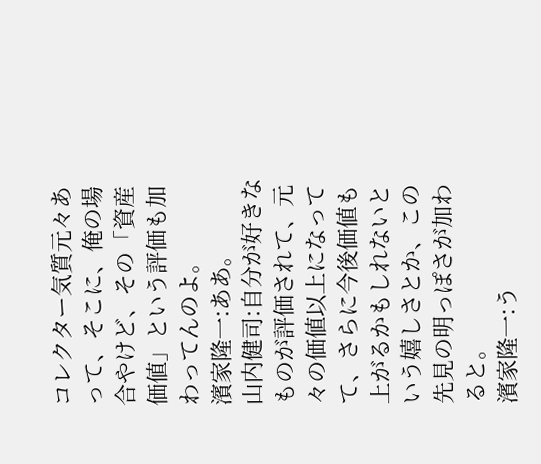コレクター気質元々あって、そこに、俺の場合やけど、その「資産価値」という評価も加わってんのよ。
濱家隆一:ああ。
山内健司:自分が好きなものが評価されて、元々の価値以上になってて、さらに今後価値も上がるかもしれないという嬉しさとか、この先見の明っぽさが加わると。
濱家隆一:う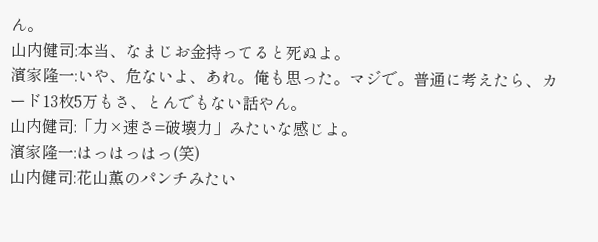ん。
山内健司:本当、なまじお金持ってると死ぬよ。
濱家隆一:いや、危ないよ、あれ。俺も思った。マジで。普通に考えたら、カード13枚5万もさ、とんでもない話やん。
山内健司:「力×速さ=破壊力」みたいな感じよ。
濱家隆一:はっはっはっ(笑)
山内健司:花山薫のパンチみたい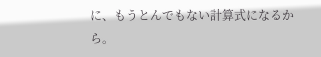に、もうとんでもない計算式になるから。